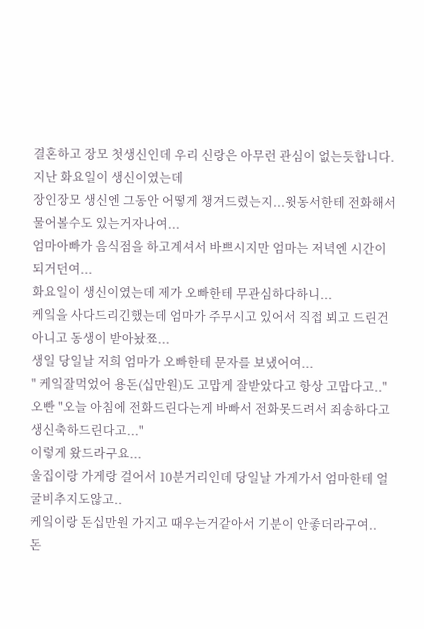결혼하고 장모 첫생신인데 우리 신랑은 아무런 관심이 없는듯합니다.
지난 화요일이 생신이였는데
장인장모 생신엔 그동안 어떻게 챙겨드렸는지...윗동서한테 전화해서 물어볼수도 있는거자나여...
엄마아빠가 음식점을 하고계셔서 바쁘시지만 엄마는 저녁엔 시간이 되거던여...
화요일이 생신이였는데 제가 오빠한테 무관심하다하니...
케잌을 사다드리긴했는데 엄마가 주무시고 있어서 직접 뵈고 드린건아니고 동생이 받아놨쬬...
생일 당일날 저희 엄마가 오빠한테 문자를 보냈어여...
" 케잌잘먹었어 용돈(십만원)도 고맙게 잘받았다고 항상 고맙다고.."
오빤 "오늘 아침에 전화드린다는게 바빠서 전화못드려서 죄송하다고 생신축하드린다고..."
이렇게 왔드라구요...
울집이랑 가게랑 걸어서 10분거리인데 당일날 가게가서 엄마한테 얼굴비추지도않고..
케잌이랑 돈십만원 가지고 때우는거같아서 기분이 안좋더라구여..
돈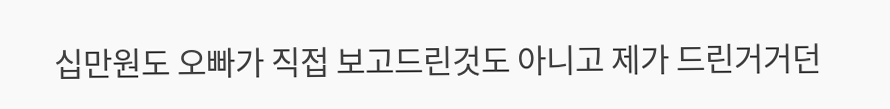십만원도 오빠가 직접 보고드린것도 아니고 제가 드린거거던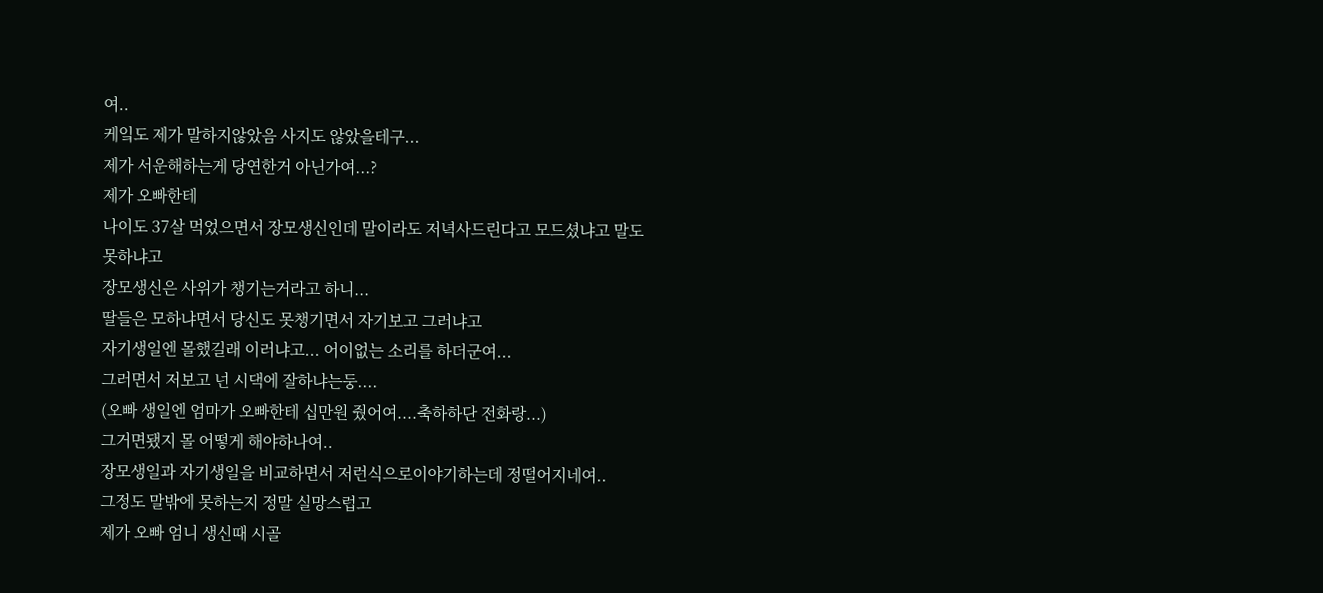여..
케잌도 제가 말하지않았음 사지도 않았을테구...
제가 서운해하는게 당연한거 아닌가여...?
제가 오빠한테
나이도 37살 먹었으면서 장모생신인데 말이라도 저녁사드린다고 모드셨냐고 말도못하냐고
장모생신은 사위가 챙기는거라고 하니...
딸들은 모하냐면서 당신도 못챙기면서 자기보고 그러냐고
자기생일엔 몰했길래 이러냐고... 어이없는 소리를 하더군여...
그러면서 저보고 넌 시댁에 잘하냐는둥....
(오빠 생일엔 엄마가 오빠한테 십만원 줬어여....축하하단 전화랑...)
그거면됐지 몰 어떻게 해야하나여..
장모생일과 자기생일을 비교하면서 저런식으로이야기하는데 정떨어지네여..
그정도 말밖에 못하는지 정말 실망스럽고
제가 오빠 엄니 생신때 시골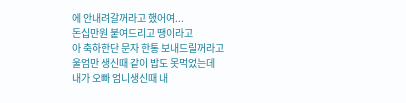에 안내려갈꺼라고 했어여...
돈십만원 붙여드리고 땡이라고
아 축하한단 문자 한통 보내드릴꺼라고
울엄만 생신때 같이 밥도 못먹었는데
내가 오빠 엄니생신때 내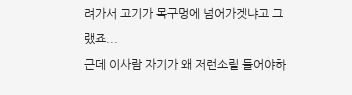려가서 고기가 목구멍에 넘어가겟냐고 그랬죠...
근데 이사람 자기가 왜 저런소릴 들어야하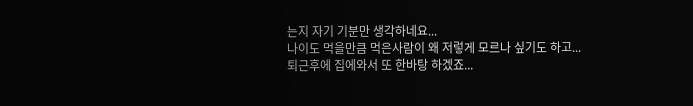는지 자기 기분만 생각하네요...
나이도 먹을만큼 먹은사람이 왜 저렇게 모르나 싶기도 하고...
퇴근후에 집에와서 또 한바탕 하겠죠...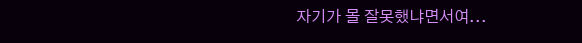자기가 몰 잘못했냐면서여...